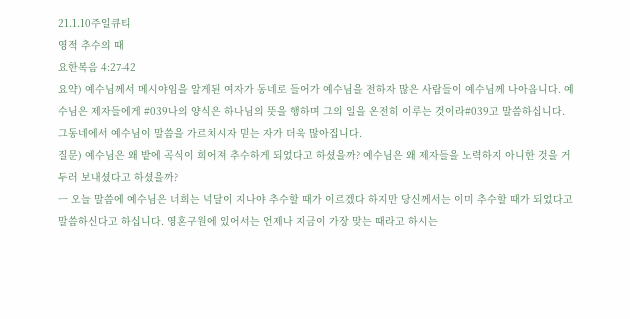21.1.10주일큐티
영적 추수의 때
요한복음 4:27-42
요약) 예수님께서 메시야임을 알게된 여자가 동네로 들어가 예수님을 전하자 많은 사람들이 예수님께 나아옵니다. 예수님은 제자들에게 #039나의 양식은 하나님의 뜻을 행하며 그의 일을 온전히 이루는 것이라#039고 말씀하십니다. 그동네에서 예수님이 말씀을 가르치시자 믿는 자가 더욱 많아집니다.
질문) 예수님은 왜 밭에 곡식이 희어져 추수하게 되었다고 하셨을까? 예수님은 왜 제자들을 노력하지 아니한 것을 거두러 보내셨다고 하셨을까?
ㅡ 오늘 말씀에 예수님은 너희는 넉달이 지나야 추수할 때가 이르겠다 하지만 당신께서는 이미 추수할 때가 되었다고 말씀하신다고 하십니다. 영혼구원에 있어서는 언제나 지금이 가장 맞는 때라고 하시는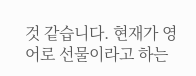것 같습니다. 현재가 영어로 선물이라고 하는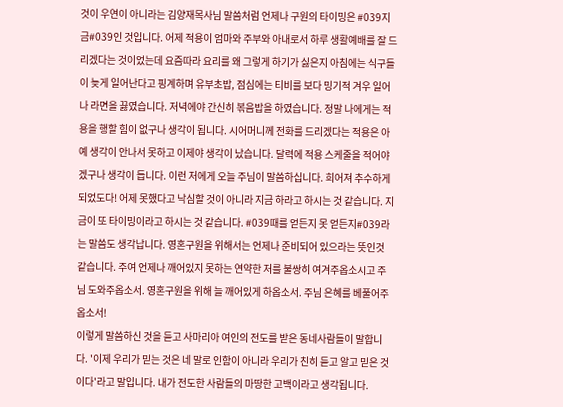것이 우연이 아니라는 김양재목사님 말씀처럼 언제나 구원의 타이밍은 #039지금#039인 것입니다. 어제 적용이 엄마와 주부와 아내로서 하루 생활예배를 잘 드리겠다는 것이었는데 요즘따라 요리를 왜 그렇게 하기가 싫은지 아침에는 식구들이 늦게 일어난다고 핑계하며 유부초밥, 점심에는 티비를 보다 밍기적 겨우 일어나 라면을 끓였습니다. 저녁에야 간신히 볶음밥을 하였습니다. 정말 나에게는 적용을 행할 힘이 없구나 생각이 됩니다. 시어머니께 전화를 드리겠다는 적용은 아예 생각이 안나서 못하고 이제야 생각이 났습니다. 달력에 적용 스케줄을 적어야겠구나 생각이 듭니다. 이런 저에게 오늘 주님이 말씀하십니다. 희어져 추수하게 되었도다! 어제 못했다고 낙심할 것이 아니라 지금 하라고 하시는 것 같습니다. 지금이 또 타이밍이라고 하시는 것 같습니다. #039때를 얻든지 못 얻든지#039라는 말씀도 생각납니다. 영혼구원을 위해서는 언제나 준비되어 있으라는 뜻인것 같습니다. 주여 언제나 깨어있지 못하는 연약한 저를 불쌍히 여겨주옵소시고 주님 도와주옵소서. 영혼구원을 위해 늘 깨어있게 하옵소서. 주님 은혜를 베풀어주옵소서!
이렇게 말씀하신 것을 듣고 사마리아 여인의 전도를 받은 동네사람들이 말합니다. '이제 우리가 믿는 것은 네 말로 인함이 아니라 우리가 친히 듣고 알고 믿은 것이다'라고 말입니다. 내가 전도한 사람들의 마땅한 고백이라고 생각됩니다.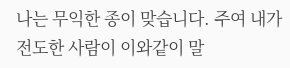나는 무익한 종이 맞습니다. 주여 내가 전도한 사람이 이와같이 말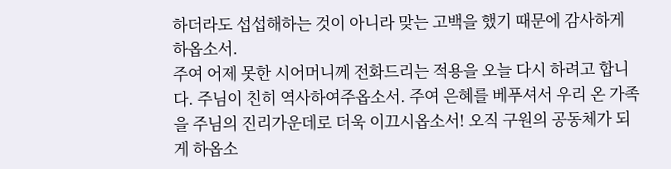하더라도 섭섭해하는 것이 아니라 맞는 고백을 했기 때문에 감사하게 하옵소서.
주여 어제 못한 시어머니께 전화드리는 적용을 오늘 다시 하려고 합니다. 주님이 친히 역사하여주옵소서. 주여 은혜를 베푸셔서 우리 온 가족을 주님의 진리가운데로 더욱 이끄시옵소서! 오직 구원의 공동체가 되게 하옵소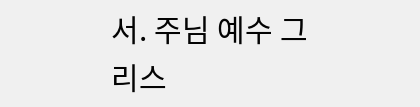서. 주님 예수 그리스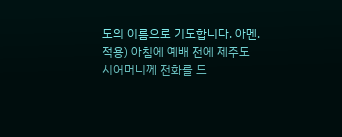도의 이름으로 기도합니다. 아멘.
적용) 아침에 예배 전에 제주도 시어머니께 전화를 드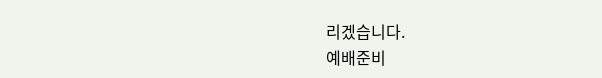리겠습니다.
예배준비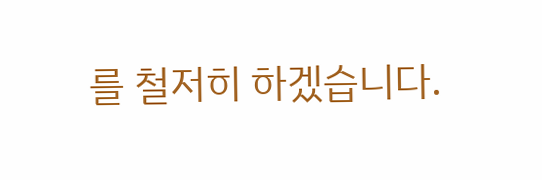를 철저히 하겠습니다.